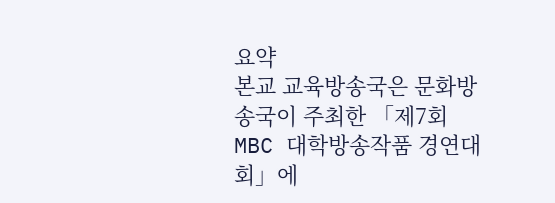요약
본교 교육방송국은 문화방송국이 주최한 「제7회 MBC 대학방송작품 경연대회」에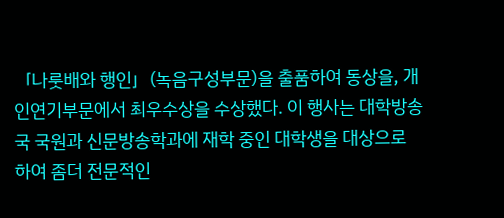「나룻배와 행인」(녹음구성부문)을 출품하여 동상을, 개인연기부문에서 최우수상을 수상했다. 이 행사는 대학방송국 국원과 신문방송학과에 재학 중인 대학생을 대상으로 하여 좀더 전문적인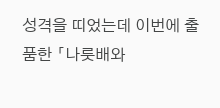성격을 띠었는데 이번에 출품한 「나룻배와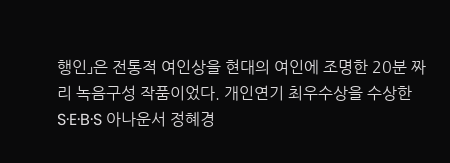행인」은 전통적 여인상을 현대의 여인에 조명한 20분 짜리 녹음구성 작품이었다. 개인연기 최우수상을 수상한 S·E·B·S 아나운서 정혜경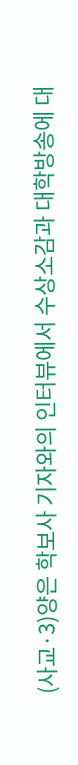(사교·3)양은 학보사 기자와의 인터뷰에서 수상소감과 대학방송에 대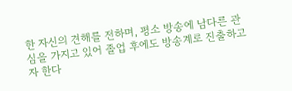한 자신의 견해를 전하며, 평소 방송에 남다른 관심을 가지고 있어 졸업 후에도 방송계로 진출하고자 한다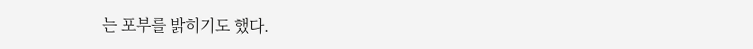는 포부를 밝히기도 했다.